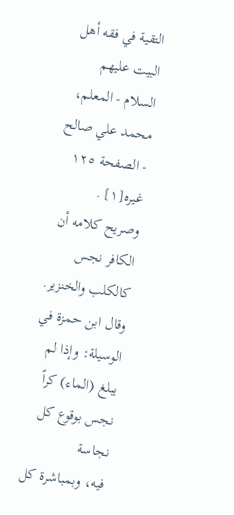التقية في فقه أهل البيت عليهم السلام - المعلم، محمد علي صالح - الصفحة ١٢٥
غيره[١] .
وصريح كلامه أن الكافر نجس كالكلب والخنزير.
وقال ابن حمزة في الوسيلة: وإذا لم يبلغ (الماء) كراً نجس بوقوع كل نجاسة
فيه، وبمباشرة كل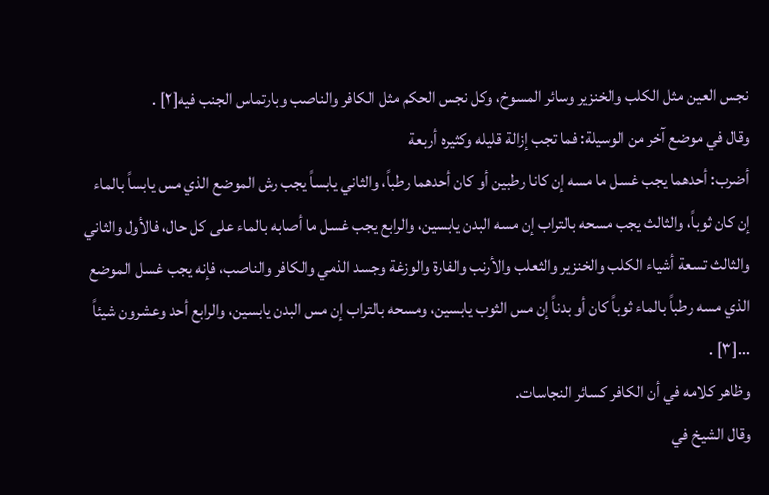نجس العين مثل الكلب والخنزير وسائر المسوخ، وكل نجس الحكم مثل الكافر والناصب وبارتماس الجنب فيه[٢] .
وقال في موضع آخر من الوسيلة: فما تجب إزالة قليله وكثيره أربعة
أضرب: أحدهما يجب غسل ما مسه إن كانا رطبين أو كان أحدهما رطباً، والثاني يابساً يجب رش الموضع الذي مس يابساً بالماء إن كان ثوباً، والثالث يجب مسحه بالتراب إن مسه البدن يابسين، والرابع يجب غسل ما أصابه بالماء على كل حال، فالأول والثاني والثالث تسعة أشياء الكلب والخنزير والثعلب والأرنب والفارة والوزغة وجسد الذمي والكافر والناصب، فإنه يجب غسل الموضع الذي مسه رطباً بالماء ثوباً كان أو بدناً إن مس الثوب يابسين، ومسحه بالتراب إن مس البدن يابسين، والرابع أحد وعشرون شيئاً ...[٣] .
وظاهر كلامه في أن الكافر كسائر النجاسات.
وقال الشيخ في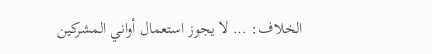الخلاف: ... لا يجوز استعمال أواني المشركين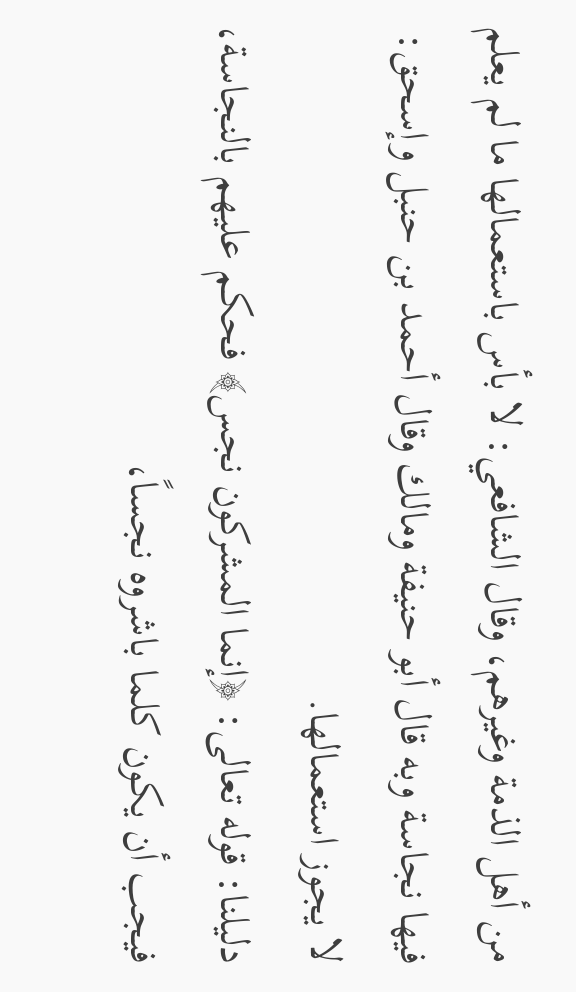من أهل الذمة وغيرهم، وقال الشافعي: لا بأس باستعمالها ما لم يعلم فيها نجاسة وبه قال أبو حنيفة ومالك وقال أحمد بن حنبل وإسحق: لا يجوز استعمالها.
دليلنا: قوله تعالى: ﴿إنما المشركون نجس﴾ فحكم عليهم بالنجاسة،
فيجب أن يكون كلما باشروه نجساً،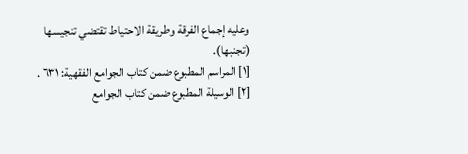وعليه إجماع الفرقة وطريقة الاحتياط تقتضي تنجيسها (تجنبها).
[١] المراسم المطبوع ضمن كتاب الجوامع الفقهية: ٦٣١ .
[٢] الوسيلة المطبوع ضمن كتاب الجوامع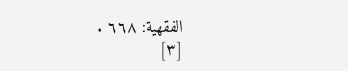الفقهية: ٦٦٨ .
[٣]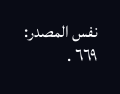نفس المصدر: ٦٦٩ .